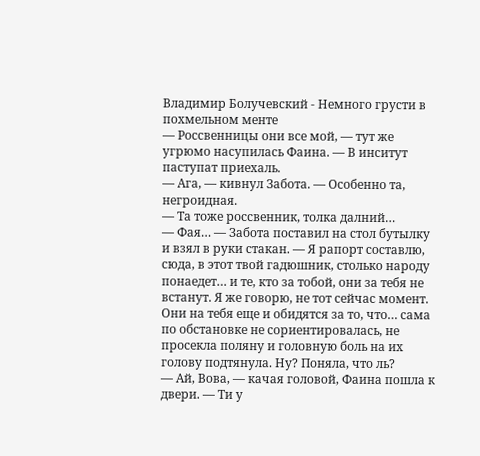Владимир Болучевский - Немного грусти в похмельном менте
— Россвенницы они все мой, — тут же угрюмо насупилась Фаина. — В инситут паступат приехаль.
— Ага, — кивнул Забота. — Особенно та, негроидная.
— Та тоже россвенник, толка далний…
— Фая… — Забота поставил на стол бутылку и взял в руки стакан. — Я рапорт составлю, сюда, в этот твой гадюшник, столько народу понаедет… и те, кто за тобой, они за тебя не встанут. Я же говорю, не тот сейчас момент. Они на тебя еще и обидятся за то, что… сама по обстановке не сориентировалась, не просекла поляну и головную боль на их голову подтянула. Ну? Поняла, что ль?
— Ай, Вова, — качая головой, Фаина пошла к двери. — Ти у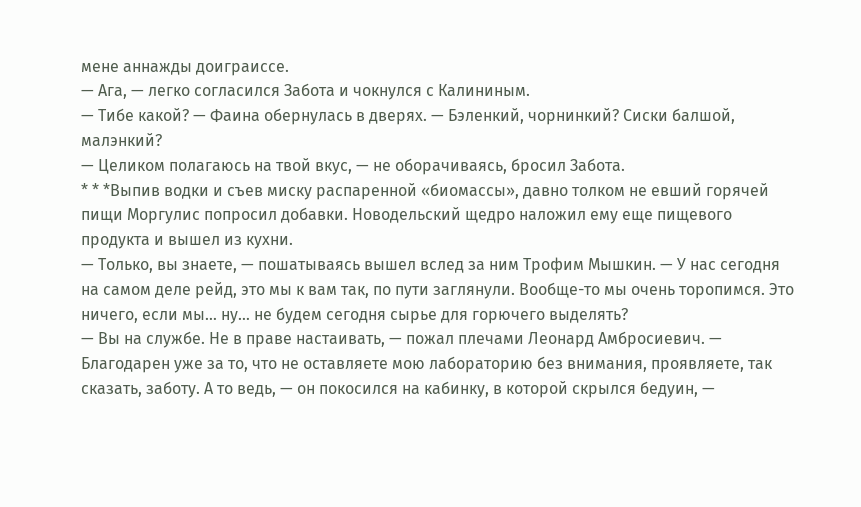мене аннажды доиграиссе.
— Ага, — легко согласился Забота и чокнулся с Калининым.
— Тибе какой? — Фаина обернулась в дверях. — Бэленкий, чорнинкий? Сиски балшой, малэнкий?
— Целиком полагаюсь на твой вкус, — не оборачиваясь, бросил Забота.
* * *Выпив водки и съев миску распаренной «биомассы», давно толком не евший горячей пищи Моргулис попросил добавки. Новодельский щедро наложил ему еще пищевого продукта и вышел из кухни.
— Только, вы знаете, — пошатываясь вышел вслед за ним Трофим Мышкин. — У нас сегодня на самом деле рейд, это мы к вам так, по пути заглянули. Вообще-то мы очень торопимся. Это ничего, если мы… ну… не будем сегодня сырье для горючего выделять?
— Вы на службе. Не в праве настаивать, — пожал плечами Леонард Амбросиевич. — Благодарен уже за то, что не оставляете мою лабораторию без внимания, проявляете, так сказать, заботу. А то ведь, — он покосился на кабинку, в которой скрылся бедуин, —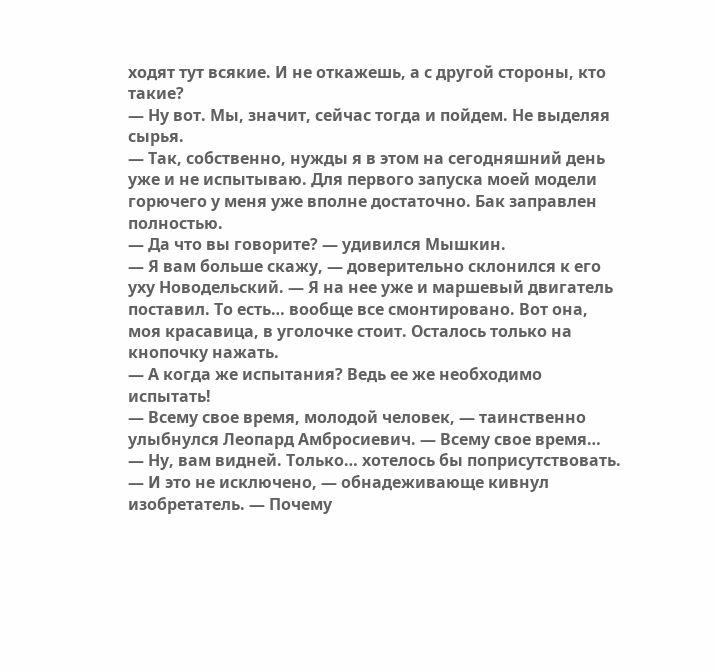ходят тут всякие. И не откажешь, а с другой стороны, кто такие?
— Ну вот. Мы, значит, сейчас тогда и пойдем. Не выделяя сырья.
— Так, собственно, нужды я в этом на сегодняшний день уже и не испытываю. Для первого запуска моей модели горючего у меня уже вполне достаточно. Бак заправлен полностью.
— Да что вы говорите? — удивился Мышкин.
— Я вам больше скажу, — доверительно склонился к его уху Новодельский. — Я на нее уже и маршевый двигатель поставил. То есть… вообще все смонтировано. Вот она, моя красавица, в уголочке стоит. Осталось только на кнопочку нажать.
— А когда же испытания? Ведь ее же необходимо испытать!
— Всему свое время, молодой человек, — таинственно улыбнулся Леопард Амбросиевич. — Всему свое время…
— Ну, вам видней. Только… хотелось бы поприсутствовать.
— И это не исключено, — обнадеживающе кивнул изобретатель. — Почему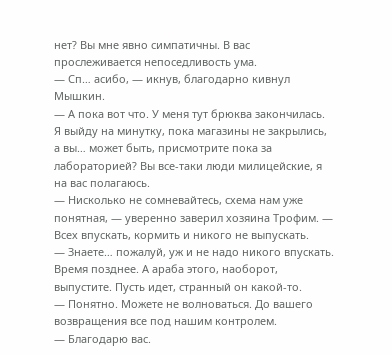нет? Вы мне явно симпатичны. В вас прослеживается непоседливость ума.
— Сп… асибо, — икнув, благодарно кивнул Мышкин.
— А пока вот что. У меня тут брюква закончилась. Я выйду на минутку, пока магазины не закрылись, а вы… может быть, присмотрите пока за лабораторией? Вы все-таки люди милицейские, я на вас полагаюсь.
— Нисколько не сомневайтесь, схема нам уже понятная, — уверенно заверил хозяина Трофим. — Всех впускать, кормить и никого не выпускать.
— Знаете… пожалуй, уж и не надо никого впускать. Время позднее. А араба этого, наоборот, выпустите. Пусть идет, странный он какой-то.
— Понятно. Можете не волноваться. До вашего возвращения все под нашим контролем.
— Благодарю вас.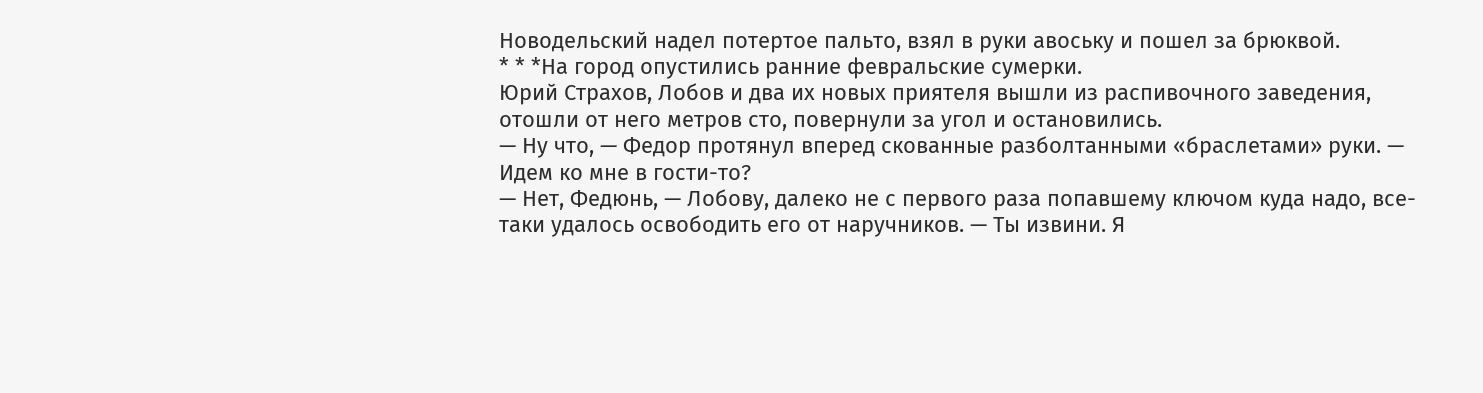Новодельский надел потертое пальто, взял в руки авоську и пошел за брюквой.
* * *На город опустились ранние февральские сумерки.
Юрий Страхов, Лобов и два их новых приятеля вышли из распивочного заведения, отошли от него метров сто, повернули за угол и остановились.
— Ну что, — Федор протянул вперед скованные разболтанными «браслетами» руки. — Идем ко мне в гости-то?
— Нет, Федюнь, — Лобову, далеко не с первого раза попавшему ключом куда надо, все-таки удалось освободить его от наручников. — Ты извини. Я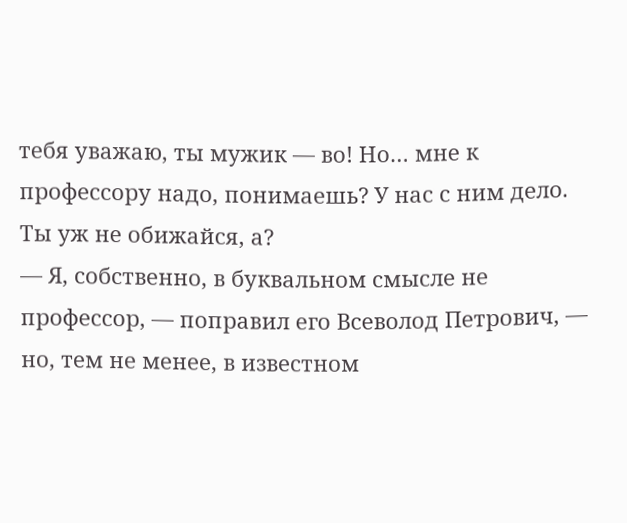тебя уважаю, ты мужик — во! Но… мне к профессору надо, понимаешь? У нас с ним дело. Ты уж не обижайся, а?
— Я, собственно, в буквальном смысле не профессор, — поправил его Всеволод Петрович, — но, тем не менее, в известном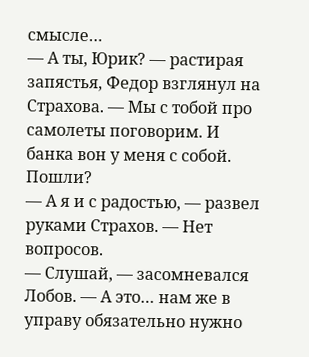смысле…
— А ты, Юрик? — растирая запястья, Федор взглянул на Страхова. — Мы с тобой про самолеты поговорим. И банка вон у меня с собой. Пошли?
— А я и с радостью, — развел руками Страхов. — Нет вопросов.
— Слушай, — засомневался Лобов. — А это… нам же в управу обязательно нужно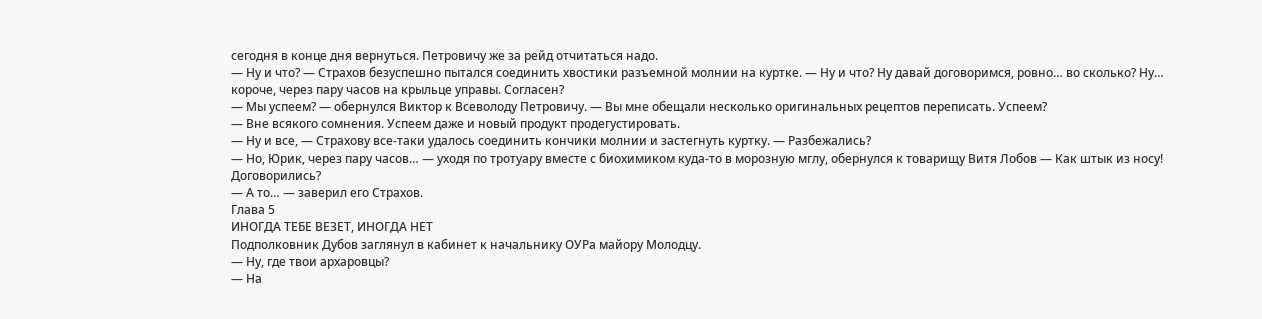сегодня в конце дня вернуться. Петровичу же за рейд отчитаться надо.
— Ну и что? — Страхов безуспешно пытался соединить хвостики разъемной молнии на куртке. — Ну и что? Ну давай договоримся, ровно… во сколько? Ну… короче, через пару часов на крыльце управы. Согласен?
— Мы успеем? — обернулся Виктор к Всеволоду Петровичу. — Вы мне обещали несколько оригинальных рецептов переписать. Успеем?
— Вне всякого сомнения. Успеем даже и новый продукт продегустировать.
— Ну и все, — Страхову все-таки удалось соединить кончики молнии и застегнуть куртку. — Разбежались?
— Но, Юрик, через пару часов… — уходя по тротуару вместе с биохимиком куда-то в морозную мглу, обернулся к товарищу Витя Лобов — Как штык из носу! Договорились?
— А то… — заверил его Страхов.
Глава 5
ИНОГДА ТЕБЕ ВЕЗЕТ, ИНОГДА НЕТ
Подполковник Дубов заглянул в кабинет к начальнику ОУРа майору Молодцу.
— Ну, где твои архаровцы?
— На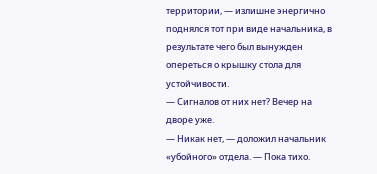территории, — излишне энергично поднялся тот при виде начальника, в результате чего был вынужден опереться о крышку стола для устойчивости.
— Сигналов от них нет? Вечер на дворе уже.
— Никак нет, — доложил начальник «убойного» отдела. — Пока тихо.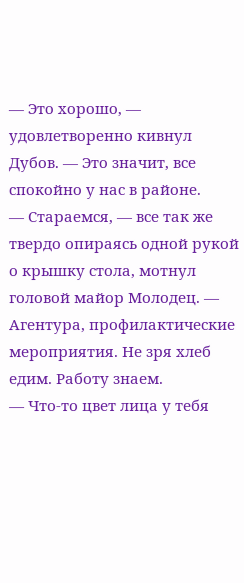— Это хорошо, — удовлетворенно кивнул Дубов. — Это значит, все спокойно у нас в районе.
— Стараемся, — все так же твердо опираясь одной рукой о крышку стола, мотнул головой майор Молодец. — Агентура, профилактические мероприятия. Не зря хлеб едим. Работу знаем.
— Что-то цвет лица у тебя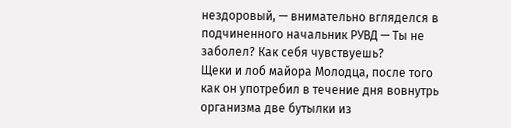нездоровый, — внимательно вгляделся в подчиненного начальник РУВД — Ты не заболел? Как себя чувствуешь?
Щеки и лоб майора Молодца, после того как он употребил в течение дня вовнутрь организма две бутылки из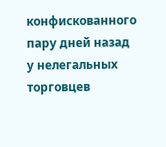конфискованного пару дней назад у нелегальных торговцев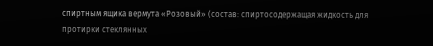спиртным ящика вермута «Розовый» (состав: спиртосодержащая жидкость для протирки стеклянных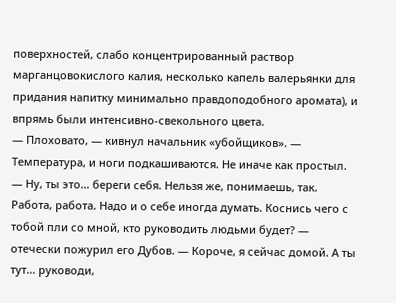поверхностей, слабо концентрированный раствор марганцовокислого калия, несколько капель валерьянки для придания напитку минимально правдоподобного аромата), и впрямь были интенсивно-свекольного цвета.
— Плоховато, — кивнул начальник «убойщиков». — Температура, и ноги подкашиваются. Не иначе как простыл.
— Ну, ты это… береги себя. Нельзя же, понимаешь, так. Работа, работа. Надо и о себе иногда думать. Коснись чего с тобой пли со мной, кто руководить людьми будет? — отечески пожурил его Дубов. — Короче, я сейчас домой. А ты тут… руководи,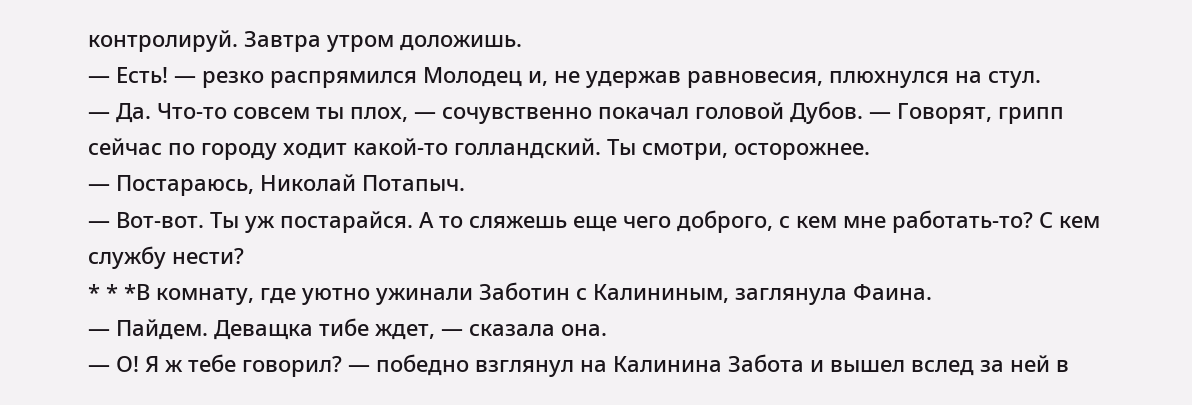контролируй. Завтра утром доложишь.
— Есть! — резко распрямился Молодец и, не удержав равновесия, плюхнулся на стул.
— Да. Что-то совсем ты плох, — сочувственно покачал головой Дубов. — Говорят, грипп сейчас по городу ходит какой-то голландский. Ты смотри, осторожнее.
— Постараюсь, Николай Потапыч.
— Вот-вот. Ты уж постарайся. А то сляжешь еще чего доброго, с кем мне работать-то? С кем службу нести?
* * *В комнату, где уютно ужинали Заботин с Калининым, заглянула Фаина.
— Пайдем. Деващка тибе ждет, — сказала она.
— О! Я ж тебе говорил? — победно взглянул на Калинина Забота и вышел вслед за ней в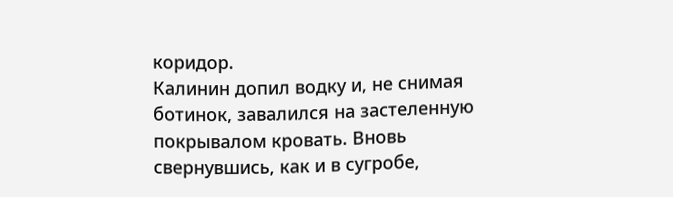коридор.
Калинин допил водку и, не снимая ботинок, завалился на застеленную покрывалом кровать. Вновь свернувшись, как и в сугробе,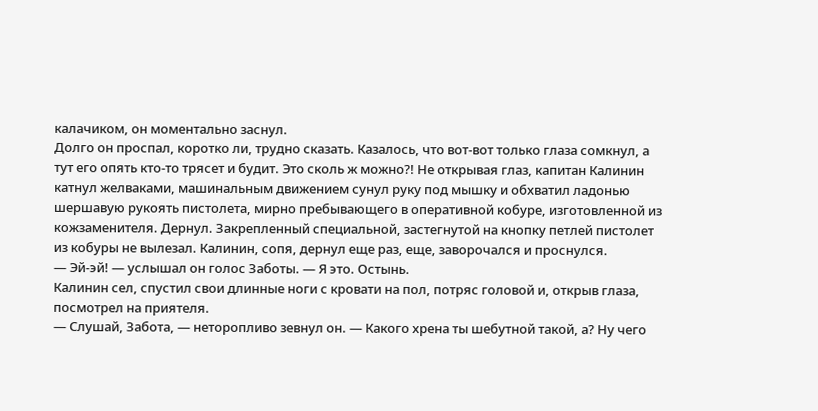калачиком, он моментально заснул.
Долго он проспал, коротко ли, трудно сказать. Казалось, что вот-вот только глаза сомкнул, а тут его опять кто-то трясет и будит. Это сколь ж можно?! Не открывая глаз, капитан Калинин катнул желваками, машинальным движением сунул руку под мышку и обхватил ладонью шершавую рукоять пистолета, мирно пребывающего в оперативной кобуре, изготовленной из кожзаменителя. Дернул. Закрепленный специальной, застегнутой на кнопку петлей пистолет из кобуры не вылезал. Калинин, сопя, дернул еще раз, еще, заворочался и проснулся.
— Эй-эй! — услышал он голос Заботы. — Я это. Остынь.
Калинин сел, спустил свои длинные ноги с кровати на пол, потряс головой и, открыв глаза, посмотрел на приятеля.
— Слушай, Забота, — неторопливо зевнул он. — Какого хрена ты шебутной такой, а? Ну чего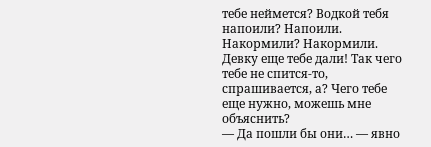тебе неймется? Водкой тебя напоили? Напоили. Накормили? Накормили. Девку еще тебе дали! Так чего тебе не спится-то, спрашивается, а? Чего тебе еще нужно, можешь мне объяснить?
— Да пошли бы они… — явно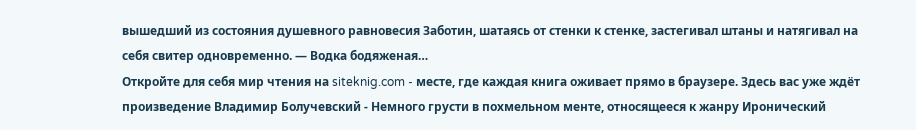вышедший из состояния душевного равновесия Заботин, шатаясь от стенки к стенке, застегивал штаны и натягивал на себя свитер одновременно. — Водка бодяженая…
Откройте для себя мир чтения на siteknig.com - месте, где каждая книга оживает прямо в браузере. Здесь вас уже ждёт произведение Владимир Болучевский - Немного грусти в похмельном менте, относящееся к жанру Иронический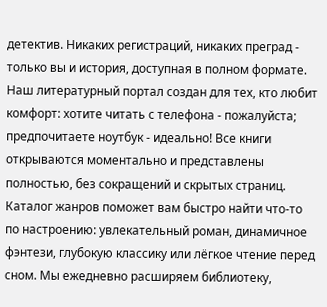детектив. Никаких регистраций, никаких преград - только вы и история, доступная в полном формате. Наш литературный портал создан для тех, кто любит комфорт: хотите читать с телефона - пожалуйста; предпочитаете ноутбук - идеально! Все книги открываются моментально и представлены полностью, без сокращений и скрытых страниц. Каталог жанров поможет вам быстро найти что-то по настроению: увлекательный роман, динамичное фэнтези, глубокую классику или лёгкое чтение перед сном. Мы ежедневно расширяем библиотеку,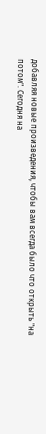добавляя новые произведения, чтобы вам всегда было что открыть "на потом". Сегодня на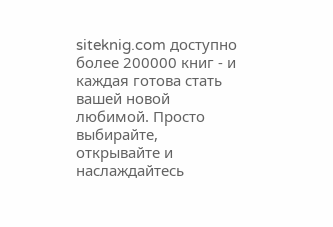siteknig.com доступно более 200000 книг - и каждая готова стать вашей новой любимой. Просто выбирайте, открывайте и наслаждайтесь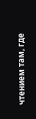чтением там, где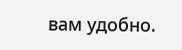вам удобно.